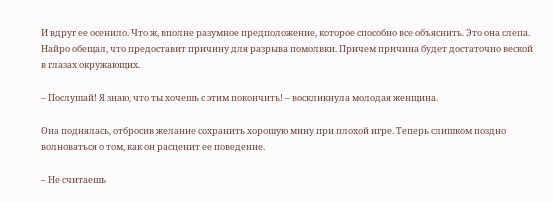И вдруг ее осенило. Что ж, вполне разумное предположение, которое способно все объяснить. Это она слепа. Найро обещал, что предоставит причину для разрыва помолвки. Причем причина будет достаточно веской в глазах окружающих.

– Послушай! Я знаю, что ты хочешь с этим покончить! – воскликнула молодая женщина.

Она поднялась, отбросив желание сохранить хорошую мину при плохой игре. Теперь слишком поздно волноваться о том, как он расценит ее поведение.

– Не считаешь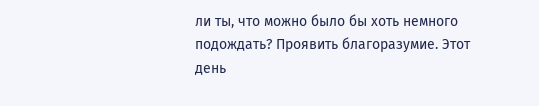ли ты, что можно было бы хоть немного подождать? Проявить благоразумие. Этот день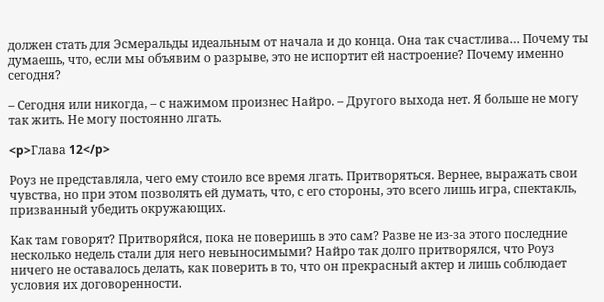должен стать для Эсмеральды идеальным от начала и до конца. Она так счастлива… Почему ты думаешь, что, если мы объявим о разрыве, это не испортит ей настроение? Почему именно сегодня?

– Сегодня или никогда, – с нажимом произнес Найро. – Другого выхода нет. Я больше не могу так жить. Не могу постоянно лгать.

<p>Глава 12</p>

Роуз не представляла, чего ему стоило все время лгать. Притворяться. Вернее, выражать свои чувства, но при этом позволять ей думать, что, с его стороны, это всего лишь игра, спектакль, призванный убедить окружающих.

Как там говорят? Притворяйся, пока не поверишь в это сам? Разве не из-за этого последние несколько недель стали для него невыносимыми? Найро так долго притворялся, что Роуз ничего не оставалось делать, как поверить в то, что он прекрасный актер и лишь соблюдает условия их договоренности.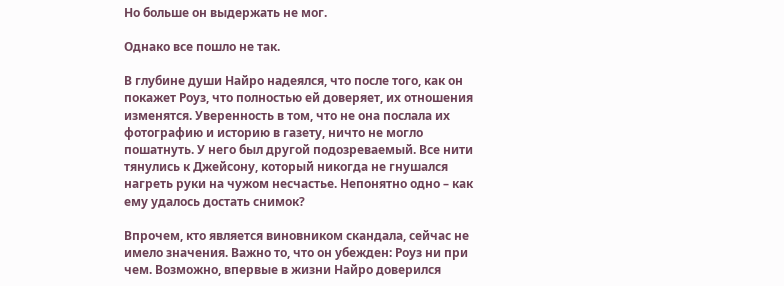Но больше он выдержать не мог.

Однако все пошло не так.

В глубине души Найро надеялся, что после того, как он покажет Роуз, что полностью ей доверяет, их отношения изменятся. Уверенность в том, что не она послала их фотографию и историю в газету, ничто не могло пошатнуть. У него был другой подозреваемый. Все нити тянулись к Джейсону, который никогда не гнушался нагреть руки на чужом несчастье. Непонятно одно – как ему удалось достать снимок?

Впрочем, кто является виновником скандала, сейчас не имело значения. Важно то, что он убежден: Роуз ни при чем. Возможно, впервые в жизни Найро доверился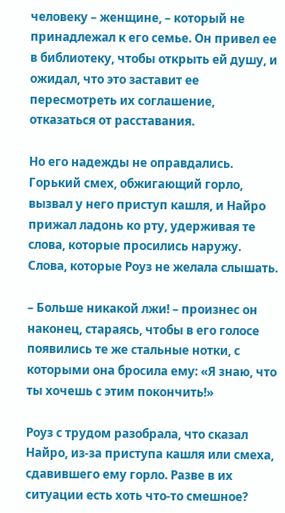человеку – женщине, – который не принадлежал к его семье. Он привел ее в библиотеку, чтобы открыть ей душу, и ожидал, что это заставит ее пересмотреть их соглашение, отказаться от расставания.

Но его надежды не оправдались. Горький смех, обжигающий горло, вызвал у него приступ кашля, и Найро прижал ладонь ко рту, удерживая те слова, которые просились наружу. Слова, которые Роуз не желала слышать.

– Больше никакой лжи! – произнес он наконец, стараясь, чтобы в его голосе появились те же стальные нотки, с которыми она бросила ему: «Я знаю, что ты хочешь с этим покончить!»

Роуз с трудом разобрала, что сказал Найро, из-за приступа кашля или смеха, сдавившего ему горло. Разве в их ситуации есть хоть что-то смешное?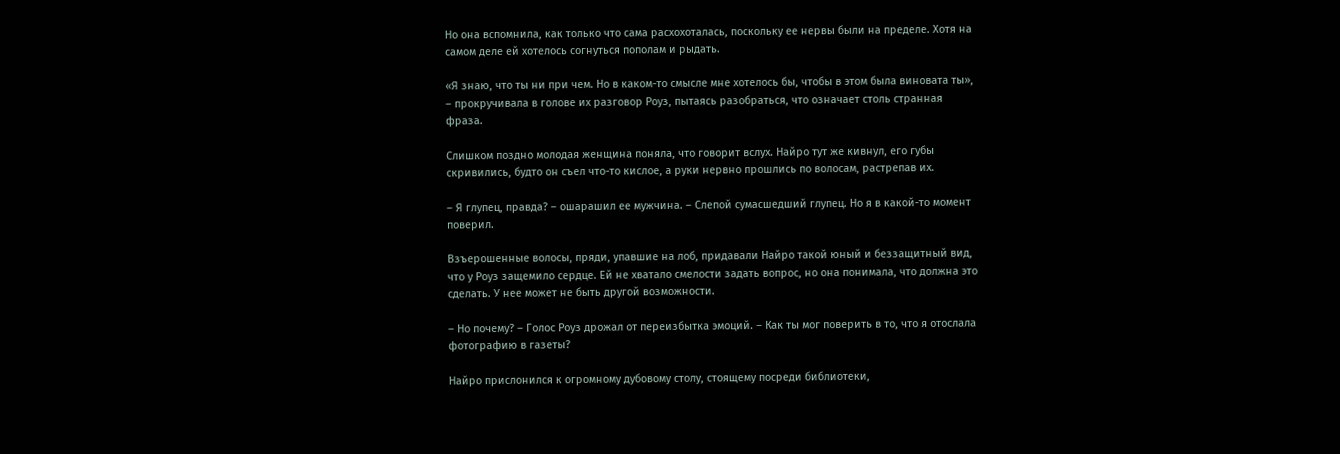Но она вспомнила, как только что сама расхохоталась, поскольку ее нервы были на пределе. Хотя на самом деле ей хотелось согнуться пополам и рыдать.

«Я знаю, что ты ни при чем. Но в каком-то смысле мне хотелось бы, чтобы в этом была виновата ты», – прокручивала в голове их разговор Роуз, пытаясь разобраться, что означает столь странная фраза.

Слишком поздно молодая женщина поняла, что говорит вслух. Найро тут же кивнул, его губы скривились, будто он съел что-то кислое, а руки нервно прошлись по волосам, растрепав их.

– Я глупец, правда? – ошарашил ее мужчина. – Слепой сумасшедший глупец. Но я в какой-то момент поверил.

Взъерошенные волосы, пряди, упавшие на лоб, придавали Найро такой юный и беззащитный вид, что у Роуз защемило сердце. Ей не хватало смелости задать вопрос, но она понимала, что должна это сделать. У нее может не быть другой возможности.

– Но почему? – Голос Роуз дрожал от переизбытка эмоций. – Как ты мог поверить в то, что я отослала фотографию в газеты?

Найро прислонился к огромному дубовому столу, стоящему посреди библиотеки,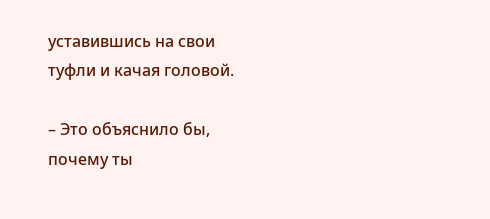уставившись на свои туфли и качая головой.

– Это объяснило бы, почему ты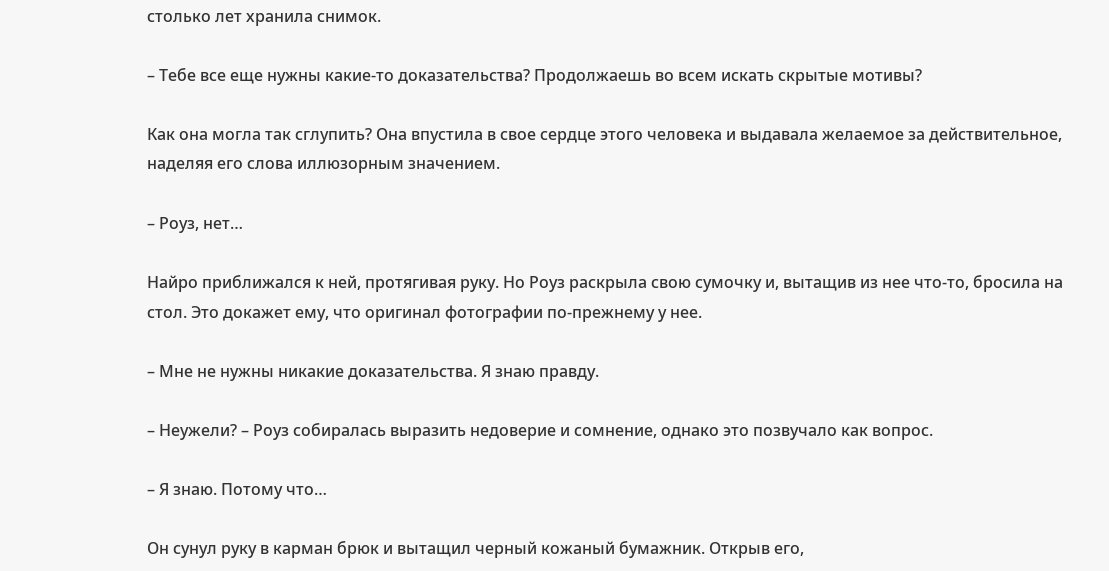столько лет хранила снимок.

– Тебе все еще нужны какие-то доказательства? Продолжаешь во всем искать скрытые мотивы?

Как она могла так сглупить? Она впустила в свое сердце этого человека и выдавала желаемое за действительное, наделяя его слова иллюзорным значением.

– Роуз, нет…

Найро приближался к ней, протягивая руку. Но Роуз раскрыла свою сумочку и, вытащив из нее что-то, бросила на стол. Это докажет ему, что оригинал фотографии по-прежнему у нее.

– Мне не нужны никакие доказательства. Я знаю правду.

– Неужели? – Роуз собиралась выразить недоверие и сомнение, однако это позвучало как вопрос.

– Я знаю. Потому что…

Он сунул руку в карман брюк и вытащил черный кожаный бумажник. Открыв его,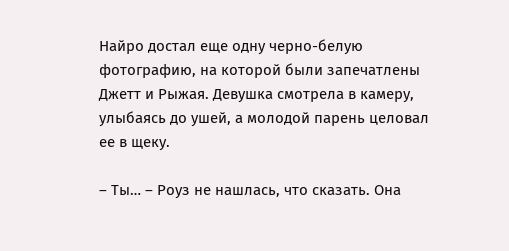Найро достал еще одну черно-белую фотографию, на которой были запечатлены Джетт и Рыжая. Девушка смотрела в камеру, улыбаясь до ушей, а молодой парень целовал ее в щеку.

– Ты… – Роуз не нашлась, что сказать. Она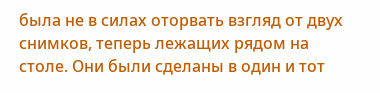была не в силах оторвать взгляд от двух снимков, теперь лежащих рядом на столе. Они были сделаны в один и тот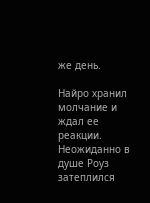же день.

Найро хранил молчание и ждал ее реакции. Неожиданно в душе Роуз затеплился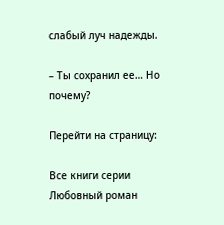слабый луч надежды.

– Ты сохранил ее… Но почему?

Перейти на страницу:

Все книги серии Любовный роман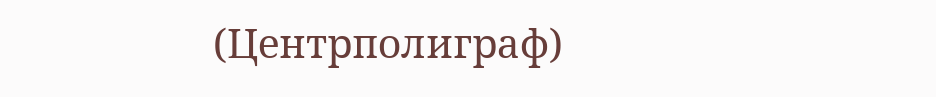(Центрполиграф)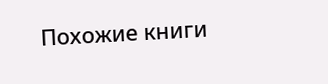Похожие книги